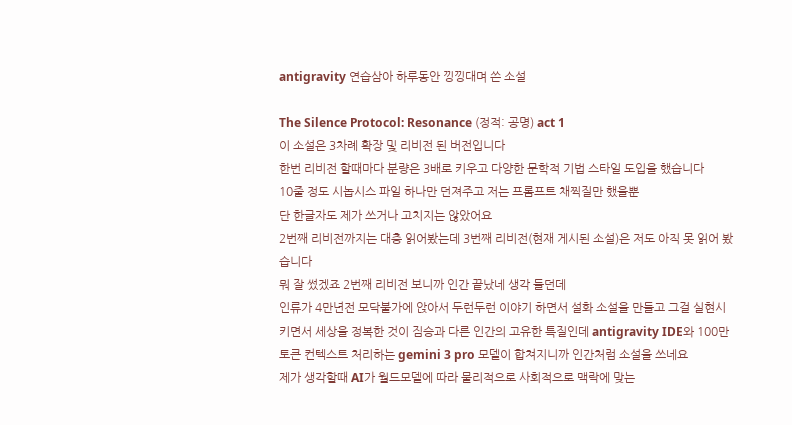antigravity 연습삼아 하루동안 낑낑대며 쓴 소설

The Silence Protocol: Resonance (정적: 공명) act 1
이 소설은 3차례 확장 및 리비전 된 버전입니다
한번 리비전 할때마다 분량은 3배로 키우고 다양한 문학적 기법 스타일 도입을 했습니다
10줄 정도 시놉시스 파일 하나만 던져주고 저는 프롬프트 채찍질만 했을뿐
단 한글자도 제가 쓰거나 고치지는 않았어요
2번째 리비전까지는 대충 읽어봤는데 3번째 리비전(현재 게시된 소설)은 저도 아직 못 읽어 봤습니다
뭐 잘 썼겠죠 2번째 리비전 보니까 인간 끝났네 생각 들던데
인류가 4만년전 모닥불가에 앉아서 두런두런 이야기 하면서 설화 소설을 만들고 그걸 실현시키면서 세상을 정복한 것이 짐승과 다른 인간의 고유한 특질인데 antigravity IDE와 100만 토큰 컨텍스트 처리하는 gemini 3 pro 모델이 합쳐지니까 인간처럼 소설을 쓰네요
제가 생각할때 AI가 월드모델에 따라 물리적으로 사회적으로 맥락에 맞는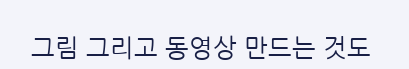그림 그리고 동영상 만드는 것도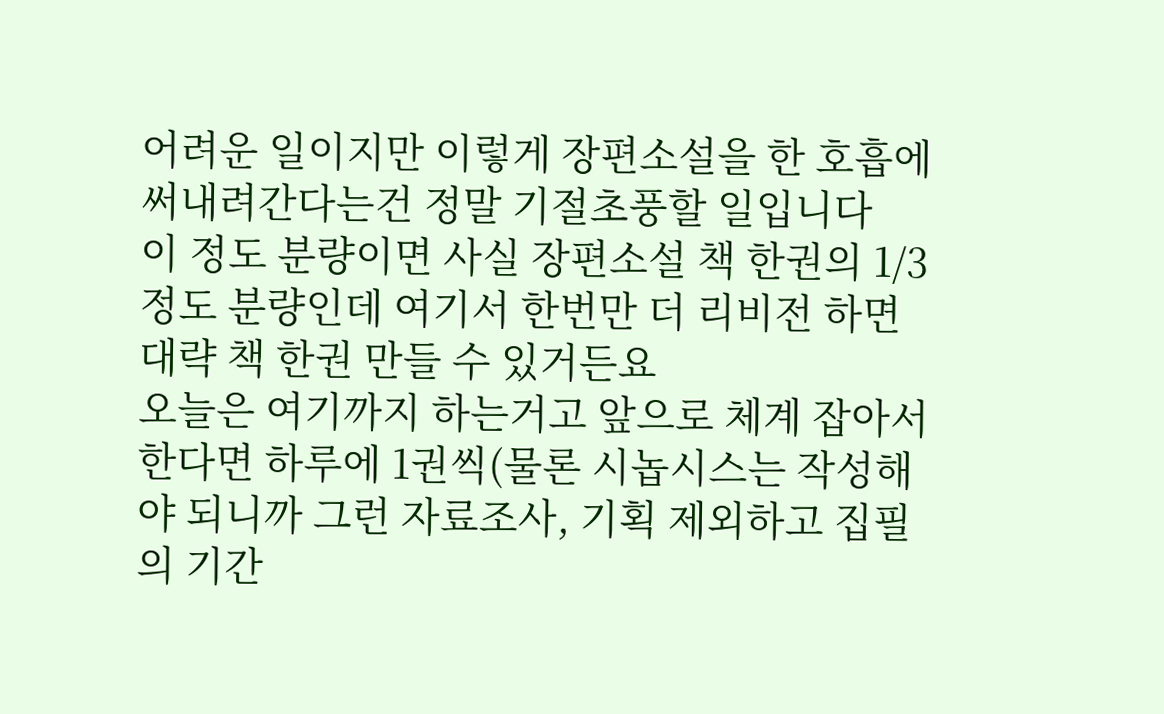어려운 일이지만 이렇게 장편소설을 한 호흡에 써내려간다는건 정말 기절초풍할 일입니다
이 정도 분량이면 사실 장편소설 책 한권의 1/3 정도 분량인데 여기서 한번만 더 리비전 하면 대략 책 한권 만들 수 있거든요
오늘은 여기까지 하는거고 앞으로 체계 잡아서 한다면 하루에 1권씩(물론 시놉시스는 작성해야 되니까 그런 자료조사, 기획 제외하고 집필의 기간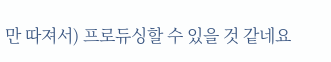만 따져서) 프로듀싱할 수 있을 것 같네요